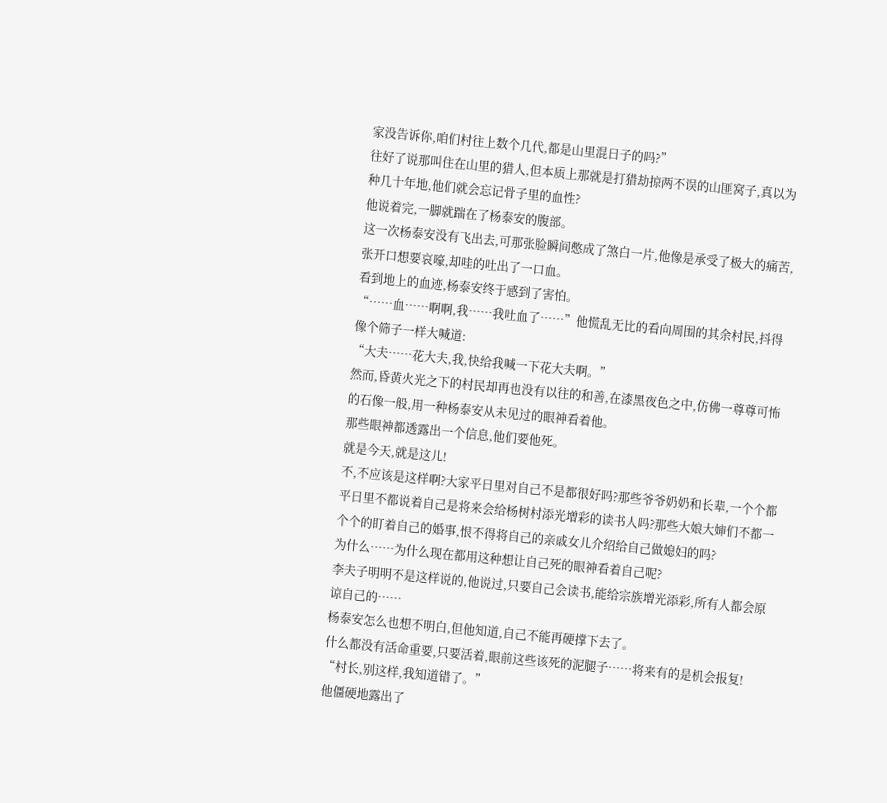家没告诉你,咱们村往上数个几代,都是山里混日子的吗?”
往好了说那叫住在山里的猎人,但本质上那就是打猎劫掠两不误的山匪窝子,真以为种几十年地,他们就会忘记骨子里的血性?
他说着完,一脚就踹在了杨泰安的腹部。
这一次杨泰安没有飞出去,可那张脸瞬间憋成了煞白一片,他像是承受了极大的痛苦,张开口想要哀嚎,却哇的吐出了一口血。
看到地上的血迹,杨泰安终于感到了害怕。
“……血……啊啊,我……我吐血了……”他慌乱无比的看向周围的其余村民,抖得像个筛子一样大喊道:
“大夫……花大夫,我,快给我喊一下花大夫啊。”
然而,昏黄火光之下的村民却再也没有以往的和善,在漆黑夜色之中,仿佛一尊尊可怖的石像一般,用一种杨泰安从未见过的眼神看着他。
那些眼神都透露出一个信息,他们要他死。
就是今天,就是这儿!
不,不应该是这样啊?大家平日里对自己不是都很好吗?那些爷爷奶奶和长辈,一个个都平日里不都说着自己是将来会给杨树村添光增彩的读书人吗?那些大娘大婶们不都一个个的盯着自己的婚事,恨不得将自己的亲戚女儿介绍给自己做媳妇的吗?
为什么……为什么现在都用这种想让自己死的眼神看着自己呢?
李夫子明明不是这样说的,他说过,只要自己会读书,能给宗族增光添彩,所有人都会原谅自己的……
杨泰安怎么也想不明白,但他知道,自己不能再硬撑下去了。
什么都没有活命重要,只要活着,眼前这些该死的泥腿子……将来有的是机会报复!
“村长,别这样,我知道错了。”
他僵硬地露出了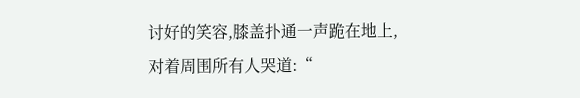讨好的笑容,膝盖扑通一声跪在地上,对着周围所有人哭道:“